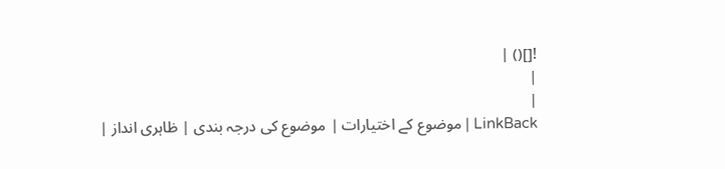![]() |
|
|
LinkBack | موضوع کے اختیارات | موضوع کی درجہ بندی | ظاہری انداز |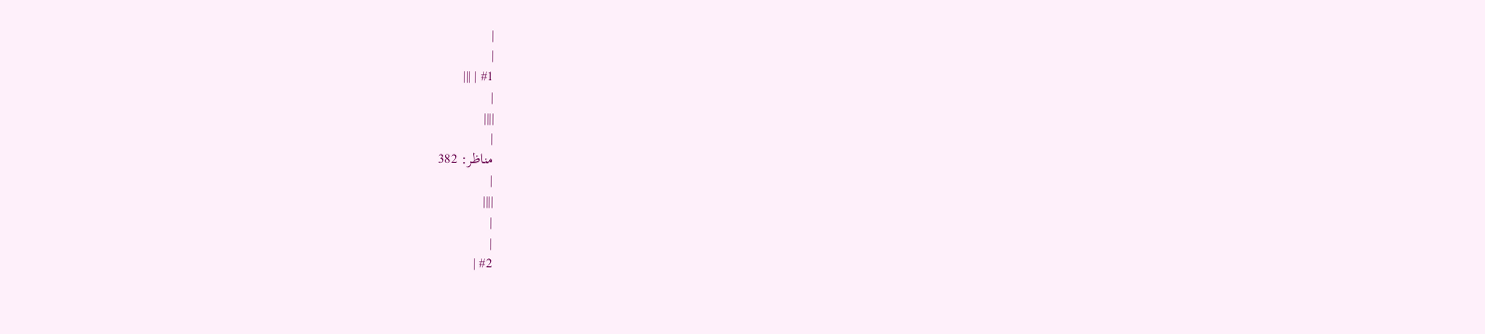|
|
#1 | |||
|
||||
|
مناظر: 382
|
||||
|
|
#2 |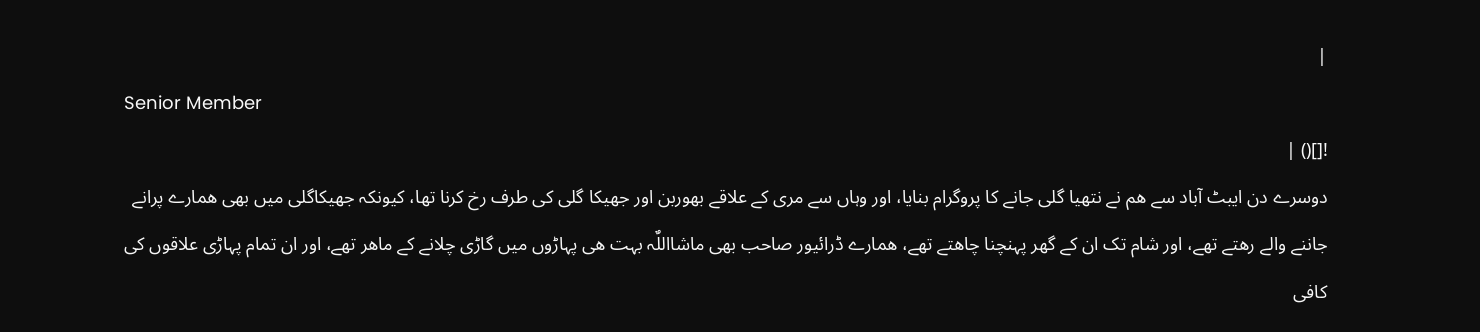|
Senior Member
![]() |
دوسرے دن ایبٹ آباد سے ھم نے نتھیا گلی جانے کا پروگرام بنایا، اور وہاں سے مری کے علاقے بھوربن اور جھیکا گلی کی طرف رخ کرنا تھا، کیونکہ جھیکاگلی میں بھی ھمارے پرانے جاننے والے رھتے تھے، اور شام تک ان کے گھر پہنچنا چاھتے تھے، ھمارے ڈرائیور صاحب بھی ماشااللٌہ بہت ھی پہاڑوں میں گاڑی چلانے کے ماھر تھے، اور ان تمام پہاڑی علاقوں کی کافی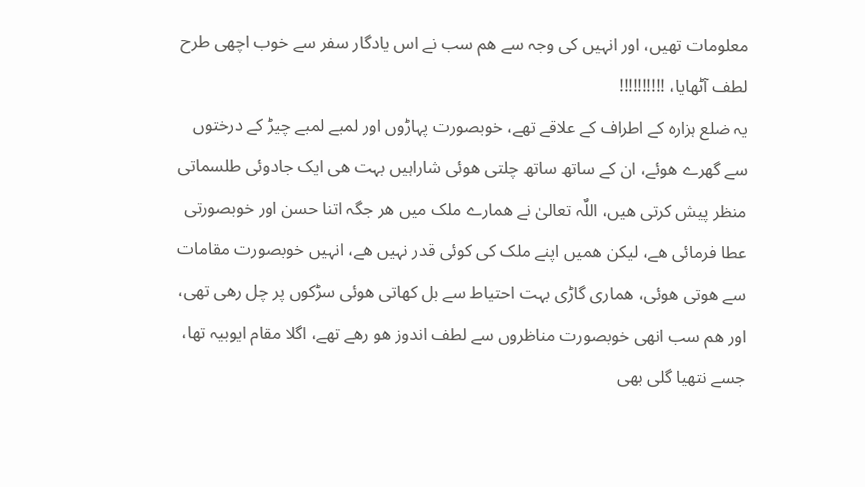معلومات تھیں، اور انہیں کی وجہ سے ھم سب نے اس یادگار سفر سے خوب اچھی طرح لطف آٹھایا، !!!!!!!!!!
یہ ضلع ہزارہ کے اطراف کے علاقے تھے، خوبصورت پہاڑوں اور لمبے لمبے چیڑ کے درختوں سے گھرے ھوئے، ان کے ساتھ ساتھ چلتی ھوئی شاراہیں بہت ھی ایک جادوئی طلسماتی منظر پیش کرتی ھیں، اللٌہ تعالیٰ نے ھمارے ملک میں ھر جگہ اتنا حسن اور خوبصورتی عطا فرمائی ھے، لیکن ھمیں اپنے ملک کی کوئی قدر نہیں ھے، انہیں خوبصورت مقامات سے ھوتی ھوئی، ھماری گاڑی بہت احتیاط سے بل کھاتی ھوئی سڑکوں پر چل رھی تھی، اور ھم سب انھی خوبصورت مناظروں سے لطف اندوز ھو رھے تھے، اگلا مقام ایوبیہ تھا، جسے نتھیا گلی بھی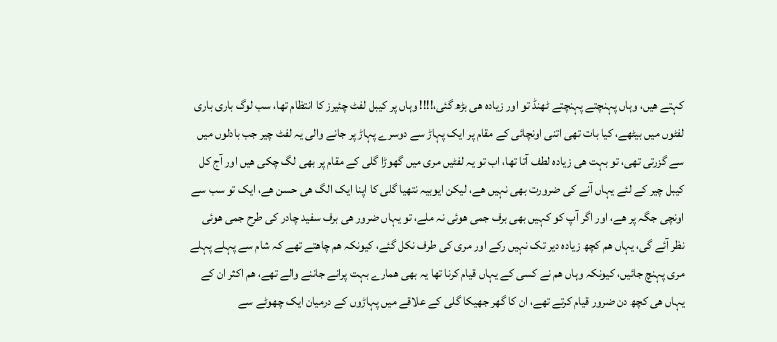کہتے ھیں، وہاں پہنچتے پہنچتے ٹھنڈ تو اور زیادہ ھی بڑھ گئی،!!!! وہاں پر کیبل لفٹ چئیرز کا انتظام تھا، سب لوگ باری باری لفٹوں میں بیٹھے، کیا بات تھی اتنی اونچائی کے مقام پر ایک پہاڑ سے دوسرے پہاڑ پر جانے والی یہ لفٹ چیر جب بادلوں میں سے گزرتی تھی، تو بہت ھی زیادہ لطف آتا تھا، اب تو یہ لفٹیں مری میں گھوڑا گلی کے مقام پر بھی لگ چکی ھیں اور آج کل کیبل چیر کے لئے یہاں آنے کی ضرورت بھی نہیں ھے، لیکن ایوبیہ نتھیا گلی کا اپنا ایک الگ ھی حسن ھے، ایک تو سب سے اونچی جگہ پر ھے، اور اگر آپ کو کہیں بھی برف جمی ھوئی نہ ملے، تو یہاں ضرور ھی برف سفید چادر کی طرح جمی ھوئی نظر آئے گی، یہاں ھم کچھ زیادہ دیر تک نہیں رکے اور مری کی طرف نکل گئے، کیونکہ ھم چاھتے تھے کہ شام سے پہلے پہلے مری پہنچ جائیں، کیونکہ وہاں ھم نے کسی کے یہاں قیام کرنا تھا یہ بھی ھمارے بہت پرانے جاننے والے تھے، ھم اکثر ان کے یہاں ھی کچھ دن ضرور قیام کرتے تھے، ان کا گھر جھیکا گلی کے علاقے میں پہاڑوں کے درمیان ایک چھوٹے سے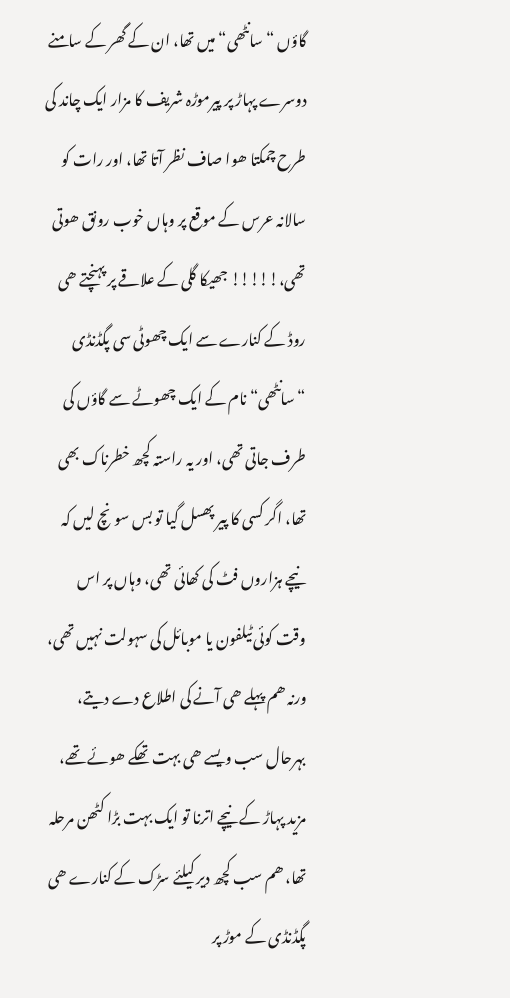گاؤں “سانٹھی“ میں تھا، ان کے گھر کے سامنے دوسرے پہاڑ پر پیرموڑہ شریف کا مزار ایک چاند کی طرح چمکتا ھوا صاف نظر آتا تھا، اور رات کو سالانہ عرس کے موقع پر وہاں خوب رونق ھوتی تھی،!!!!! جھیکا گلی کے علاقے پر پہنچتے ھی روڈ کے کنارے سے ایک چھوٹی سی پگڈنڈی “سانٹھی“ نام کے ایک چھوٹے سے گاؤں کی طرف جاتی تھی، اور یہ راستہ کچھ خطرناک بھی تھا، اگر کسی کا پیر پھسل گیا تو بس سونچ لیں کہ نیچے ہزاروں فٹ کی کھائی تھی، وہاں پر اس وقت کوئی ٹیلفون یا موبائل کی سہولت نہیں تھی، ورنہ ھم پہلے ھی آنے کی اطلاع دے دیتے، بہرحال سب ویسے ھی بہت تھکے ھوئے تھے، مزید پہاڑ کے نیچے اترنا تو ایک بہت بڑا کٹھن مرحلہ تھا، ھم سب کچھ دیر کیلئے سڑک کے کنارے ھی پگڈنڈی کے موڑ پر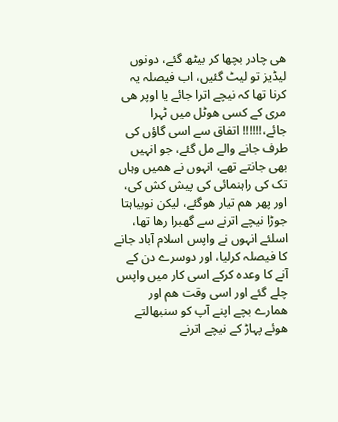ھی چادر بچھا کر بیٹھ گئے، دونوں لیڈیز تو لیٹ گئیں، اب فیصلہ یہ کرنا تھا کہ نیچے اترا جائے یا اوپر ھی مری کے کسی ھوٹل میں ٹہرا جائے،!!!!!! اتفاق سے اسی گاؤں کی طرف جانے والے مل گئے، جو انہیں بھی جانتے تھے، انہوں نے ھمیں وہاں تک کی راہنمائی کی پیش کش کی، اور پھر ھم تیار ھوگئے، لیکن نوبیاہتا جوڑا نیچے اترنے سے گھبرا رھا تھا، اسلئے انہوں نے واپس اسلام آباد جانے کا فیصلہ کرلیا، اور دوسرے دن کے آنے کا وعدہ کرکے اسی کار میں واپس چلے گئے اور اسی وقت ھم اور ھمارے بچے اپنے آپ کو سنبھالتے ھوئے پہاڑ کے نیچے اترنے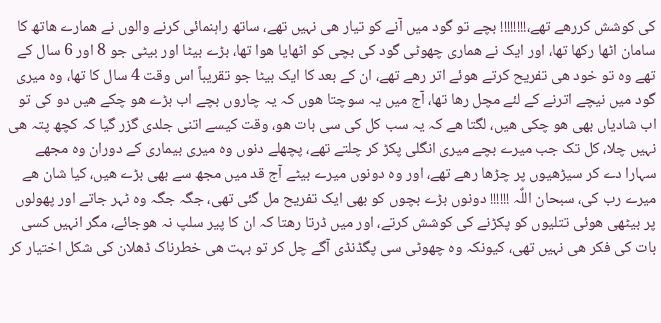کی کوشش کررھے تھے،!!!!!!!! بچے تو گود میں آنے کو تیار ھی نہیں تھے، ساتھ راہنمائی کرنے والوں نے ھمارے ھاتھ کا سامان اٹھا رکھا تھا، اور ایک نے ھماری چھوٹی گود کی بچی کو اٹھایا ھوا تھا، بڑے بیٹا اور بیٹی جو 8 اور 6 سال کے تھے وہ تو خود ھی تفریح کرتے ھوئے اتر رھے تھے، ان کے بعد کا ایک بیٹا جو تقریباً اس وقت 4 سال کا تھا، وہ میری گود میں نیچے اترنے کے لئے مچل رھا تھا، آج میں یہ سوچتا ھوں کہ یہ چاروں بچے اب بڑے ھو چکے ھیں دو کی تو اب شادیاں بھی ھو چکی ھیں، لگتا ھے کہ یہ سب کل کی سی بات ھو، وقت کیسے اتنی جلدی گزر گیا کہ کچھ پتہ ھی نہیں چلا، کل تک جب میرے بچے میری انگلی پکڑ کر چلتے تھے، پچھلے دنوں وہ میری بیماری کے دوران وہ مجھے سہارا دے کر سیڑھیوں پر چڑھا رھے تھے، اور وہ دونوں میرے بیٹے آج قد میں مجھ سے بھی بڑے ھیں، کیا شان ھے میرے رب کی، سبحان اللٌہ !!!!!! دونوں بڑے بچوں کو بھی ایک تفریح مل گئی تھی، جگہ جگہ وہ ٹہر جاتے اور پھولوں پر بیٹھی ھوئی تتلیوں کو پکڑنے کی کوشش کرتے، اور میں ڈرتا رھتا کہ ان کا پیر سلپ نہ ھوجائے، مگر انہیں کسی بات کی فکر ھی نہیں تھی، کیونکہ وہ چھوٹی سی پگڈنڈی آگے چل کر تو بہت ھی خطرناک ڈھلان کی شکل اختیار کر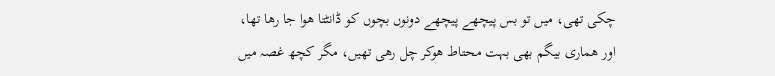چکی تھی، میں تو بس پیچھے پیچھے دونوں بچوں کو ڈانٹتا ھوا جا رھا تھا، اور ھماری بیگم بھی بہت محتاط ھوکر چل رھی تھیں، مگر کچھ غصہ میں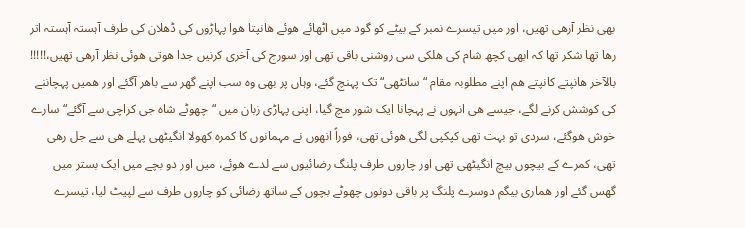بھی نظر آرھی تھیں، اور میں تیسرے نمبر کے بیٹے کو گود میں اٹھائے ھوئے ھانپتا ھوا پہاڑوں کی ڈھلان کی طرف آہستہ آہستہ اتر رھا تھا شکر تھا کہ ابھی کچھ شام کی ھلکی سی روشنی باقی تھی اور سورج کی آخری کرنیں جدا ھوتی ھوئی نظر آرھی تھیں،!!!!! بالآخر ھانپتے کانپتے ھم اپنے مطلوبہ مقام “سانٹھی“ تک پہنچ گئے، وہاں پر بھی وہ سب اپنے گھر سے باھر آگئے اور ھمیں پہچاننے کی کوشش کرنے لگے، جیسے ھی انہوں نے پہچانا ایک شور مچ گیا، اپنی پہاڑی زبان میں “چھوٹے شاہ جی کراچی سے آگئے“ سارے خوش ھوگئے، سردی تو بہت تھی کپکپی لگی ھوئی تھی، فوراً انھوں نے مہمانوں کا کمرہ کھولا انگیٹھی پہلے ھی سے جل رھی تھی، کمرے کے بیچوں بیچ انگیٹھی تھی اور چاروں طرف پلنگ رضائیوں سے لدے ھوئے، میں اور دو بچے میں ایک بستر میں گھس گئے اور ھماری بیگم دوسرے پلنگ پر باقی دونوں چھوٹے بچوں کے ساتھ رضائی کو چاروں طرف سے لپیٹ لیا، تیسرے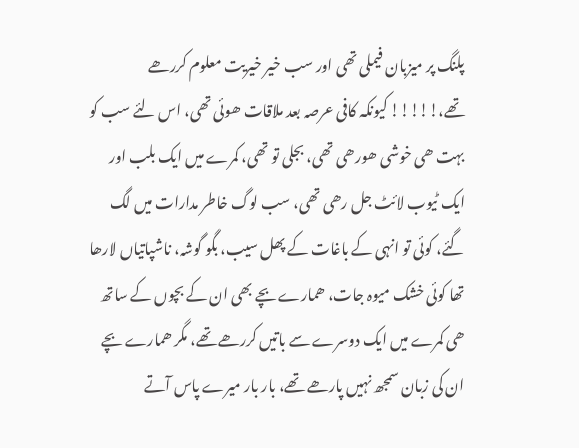پلنگ پر میزبان فیملی تھی اور سب خیر خیریت معلوم کررھے تھے،!!!!! کیونکہ کافی عرصہ بعد ملاقات ھوئی تھی، اس لئے سب کو بہت ھی خوشی ھورھی تھی، بجلی تو تھی، کمرے میں ایک بلب اور ایک ٹیوب لائٹ جل رھی تھی، سب لوگ خاطر مدارات میں لگ گئے، کوئی تو انہی کے باغات کے پھل سیب، بگو گوشہ، ناشپاتیاں لارھا تھا کوئی خشک میوہ جات، ھمارے بچے بھی ان کے بچوں کے ساتھ ھی کمرے میں ایک دوسرے سے باتیں کررھے تھے، مگر ھمارے بچے ان کی زبان سمجھ نہیں پارھے تھے، بار بار میرے پاس آتے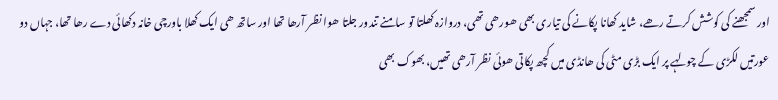اور سمجھنے کی کوشش کرتے رھے، شاید کھانا پکانے کی تیاری بھی ھورھی تھی، دروازہ کھلتا تو سامنے تندور جلتا ھوا نظر آرھا تھا اور ساتھ ھی ایک کھلا باورچی خانہ دکھائی دے رھا تھا، جہاں دو عورتیں لکڑی کے چولہے پر ایک بڑی مٹی کی ھانڈی میں کچھ پکاتی ھوئی نظر آرھی تھیں، بھوک بھی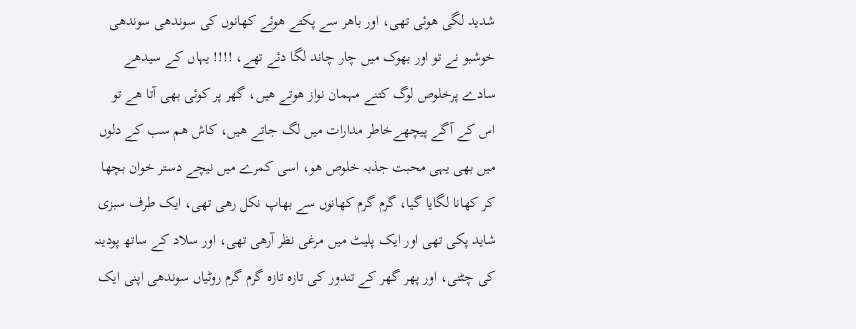شدید لگی ھوئی تھی، اور باھر سے پکتے ھوئے کھانوں کی سوندھی سوندھی خوشبو نے تو اور بھوک میں چار چاند لگا دئے تھے، !!!! یہاں کے سیدھے سادے پرخلوص لوگ کتنے مہمان نواز ھوتے ھیں، گھر پر کوئی بھی آتا ھے تو اس کے آگے پیچھےخاطر مدارات میں لگ جاتے ھیں، کاش ھم سب کے دلوں میں بھی یہی محبت جذبہ خلوص ھو، اسی کمرے میں نیچے دستر خوان بچھا کر کھانا لگایا گیا، گرم گرم کھانوں سے بھاپ نکل رھی تھی، ایک طرف سبزی شاید پکی تھی اور ایک پلیٹ میں مرغی نظر آرھی تھی، اور سلاد کے ساتھ پودینہ کی چٹنی، اور پھر گھر کے تندور کی تازہ تازہ گرم گرم روٹیاں سوندھی اپنی ایک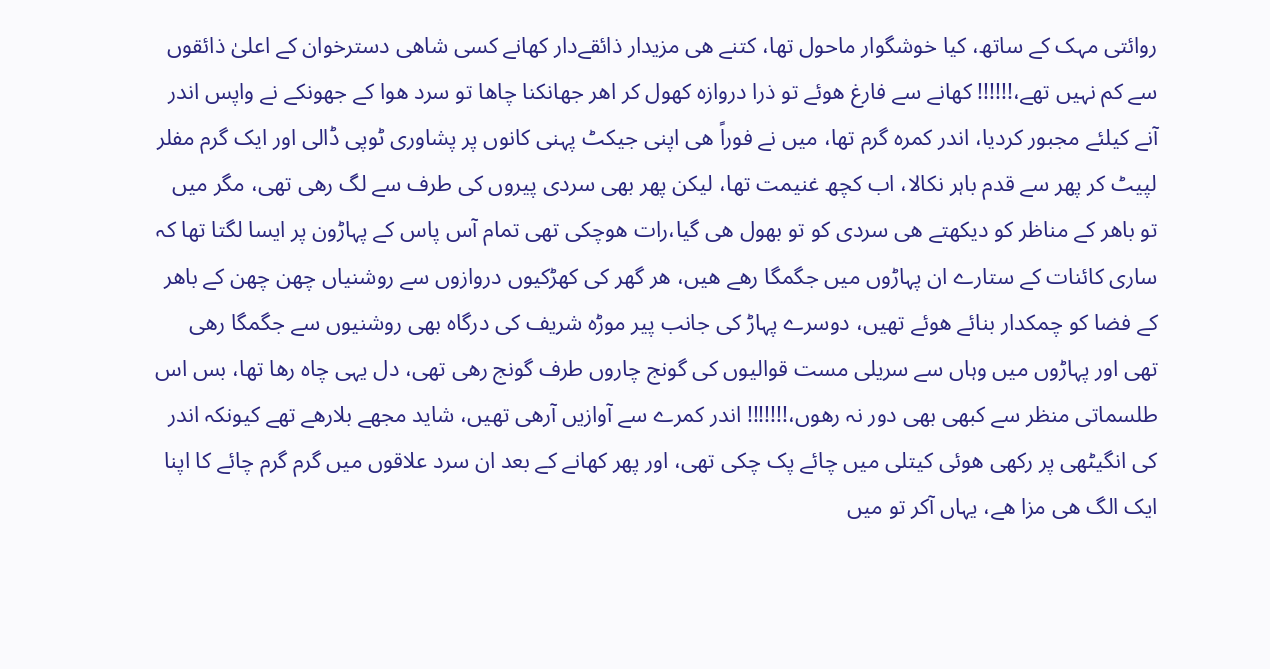روائتی مہک کے ساتھ، کیا خوشگوار ماحول تھا، کتنے ھی مزیدار ذائقےدار کھانے کسی شاھی دسترخوان کے اعلیٰ ذائقوں سے کم نہیں تھے،!!!!!! کھانے سے فارغ ھوئے تو ذرا دروازہ کھول کر اھر جھانکنا چاھا تو سرد ھوا کے جھونکے نے واپس اندر آنے کیلئے مجبور کردیا، اندر کمرہ گرم تھا، میں نے فوراً ھی اپنی جیکٹ پہنی کانوں پر پشاوری ٹوپی ڈالی اور ایک گرم مفلر لپیٹ کر پھر سے قدم باہر نکالا، اب کچھ غنیمت تھا، لیکن پھر بھی سردی پیروں کی طرف سے لگ رھی تھی، مگر میں تو باھر کے مناظر کو دیکھتے ھی سردی کو تو بھول ھی گیا،رات ھوچکی تھی تمام آس پاس کے پہاڑون پر ایسا لگتا تھا کہ ساری کائنات کے ستارے ان پہاڑوں میں جگمگا رھے ھیں، ھر گھر کی کھڑکیوں دروازوں سے روشنیاں چھن چھن کے باھر کے فضا کو چمکدار بنائے ھوئے تھیں، دوسرے پہاڑ کی جانب پیر موڑہ شریف کی درگاہ بھی روشنیوں سے جگمگا رھی تھی اور پہاڑوں میں وہاں سے سریلی مست قوالیوں کی گونج چاروں طرف گونج رھی تھی، دل یہی چاہ رھا تھا، بس اس طلسماتی منظر سے کبھی بھی دور نہ رھوں،!!!!!!! اندر کمرے سے آوازیں آرھی تھیں، شاید مجھے بلارھے تھے کیونکہ اندر کی انگیٹھی پر رکھی ھوئی کیتلی میں چائے پک چکی تھی، اور پھر کھانے کے بعد ان سرد علاقوں میں گرم گرم چائے کا اپنا ایک الگ ھی مزا ھے، یہاں آکر تو میں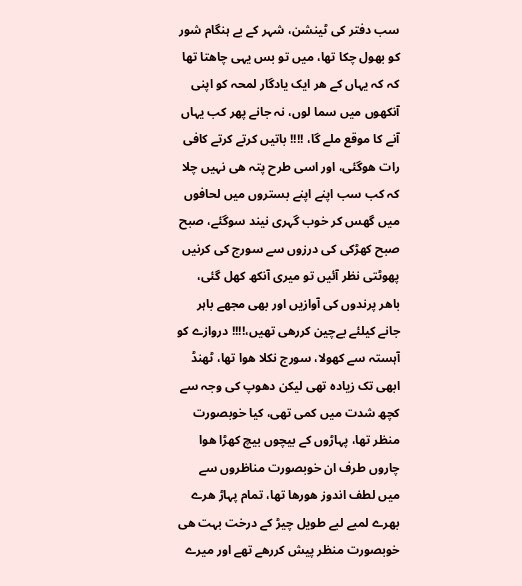سب دفتر کی ٹینشن، شہر کے بے ہنگام شور کو بھول چکا تھا، میں تو بس یہی چاھتا تھا کہ کہ یہاں کے ھر ایک یادگار لمحہ کو اپنی آنکھوں میں سما لوں، نہ جانے پھر کب یہاں آنے کا موقع ملے گا، !!!! باتیں کرتے کرتے کافی رات ھوگئی، اور اسی طرح پتہ ھی نہیں چلا کہ کب سب اپنے اپنے بستروں میں لحافوں میں گھس کر خوب گہری نیند سوگئے، صبح صبح کھڑکی کی درزوں سے سورج کی کرنیں پھوٹتی نظر آئیں تو میری آنکھ کھل گئی، باھر پرندوں کی آوازیں اور بھی مجھے باہر جانے کیلئے بےچین کررھی تھیں،!!!! دروازے کو آہستہ سے کھولا، سورج نکلا ھوا تھا، ٹھنڈ ابھی تک زیادہ تھی لیکن دھوپ کی وجہ سے کچھ شدت میں کمی تھی، کیا خوبصورت منظر تھا، پہاڑوں کے بیچوں بیچ کھڑا ھوا چاروں طرف ان خوبصورت مناظروں سے میں لطف اندوز ھورھا تھا، تمام پہاڑ ھرے بھرے لمبے لبے طویل چیڑ کے درخت بہت ھی خوبصورت منظر پیش کررھے تھے اور میرے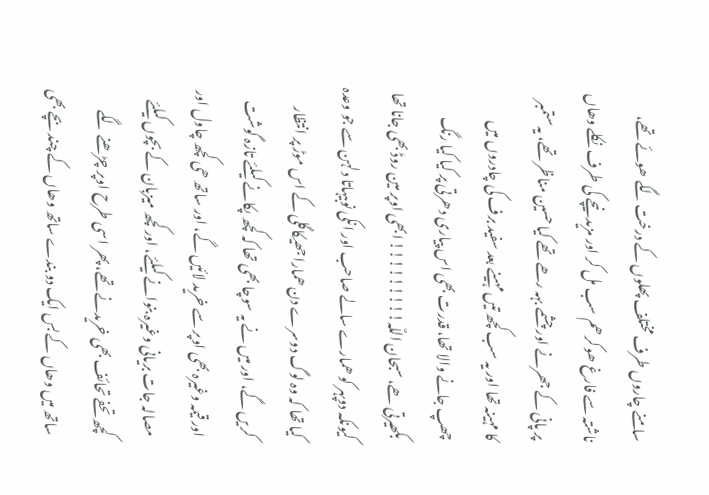سامنے چاروں طرف مختلف پھلوں کے درخت لگے ھوئے تھے، ناشتہ سے فارغ ھوکر ھم سب مل کر اور مزید نیچے کی طرف نکلے وھاں پر پانی کے جھرنے اور چشمے بہہ رھے تھے کیا حسین مناظر تھے، یہ ستمبر کا مہینہ تھا اور یہ سب کچھ تیں مہینے بعد سفید برف کی چادروں میں چھپ جانے والا تھا، قدرت بھی اس پیاری دھرتی پر کیا کیا رنگ بکھیرتی ھے، سبحان اللٌہ!!!!!!!!! ابھی اوپر مین روڈ بھی جانا تھا کیونکہ دوپہر کو ھمارے سالے صاحب اور انکی نوبیہاتا دلہن سے جو وعدہ کیا تھا کہ وہ لوگ دوسرے دن ھمارا جھیکاگلی کے اس موڑ پر انتظار کریں گے، اور میں نے یہ سوچا بھی تھا کہ کچھ پکانے کیلئے تازہ گوشت اور قیمہ وغیرہ بھی اوپر سے خرید لائیں گے، اور ساتھ ھی کچھ چاول اور مصالہ جات بریانی وغیرہ بنوانے کیلئے، اور کچھ میزبان کے بچوں کیلئے کچھ تحفے تحائف بھی خریدنے تھے، پھر اسی طرح اوپر چڑھنے لگے ساتھ میں وھاں کے بس ایک دو بندے ساتھ وھاں کے چند بچے بھی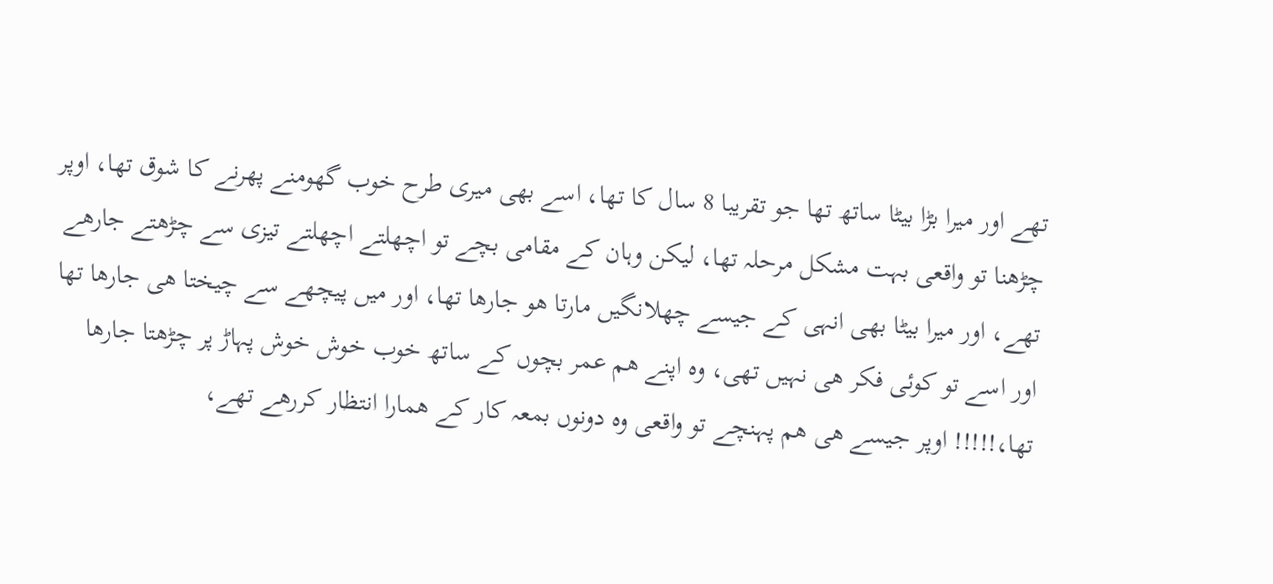تھے اور میرا بڑا بیٹا ساتھ تھا جو تقریبا 8 سال کا تھا، اسے بھی میری طرح خوب گھومنے پھرنے کا شوق تھا، اوپر چڑھنا تو واقعی بہت مشکل مرحلہ تھا، لیکن وہان کے مقامی بچے تو اچھلتے اچھلتے تیزی سے چڑھتے جارھے تھے، اور میرا بیٹا بھی انہی کے جیسے چھلانگیں مارتا ھو جارھا تھا، اور میں پیچھے سے چیختا ھی جارھا تھا اور اسے تو کوئی فکر ھی نہیں تھی، وہ اپنے ھم عمر بچوں کے ساتھ خوب خوش خوش پہاڑ پر چڑھتا جارھا تھا،!!!!! اوپر جیسے ھی ھم پہنچے تو واقعی وہ دونوں بمعہ کار کے ھمارا انتظار کررھے تھے،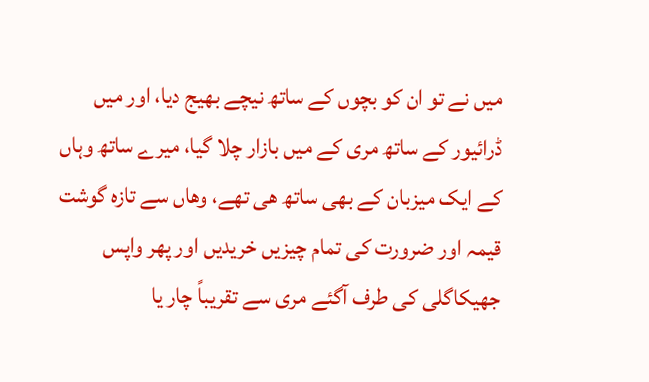میں نے تو ان کو بچوں کے ساتھ نیچے بھیج دیا، اور میں ڈرائیور کے ساتھ مری کے میں بازار چلا گیا، میرے ساتھ وہاں کے ایک میزبان کے بھی ساتھ ھی تھے، وھاں سے تازہ گوشت قیمہ اور ضرورت کی تمام چیزیں خریدیں اور پھر واپس جھیکاگلی کی طرف آگئے مری سے تقریباً چار یا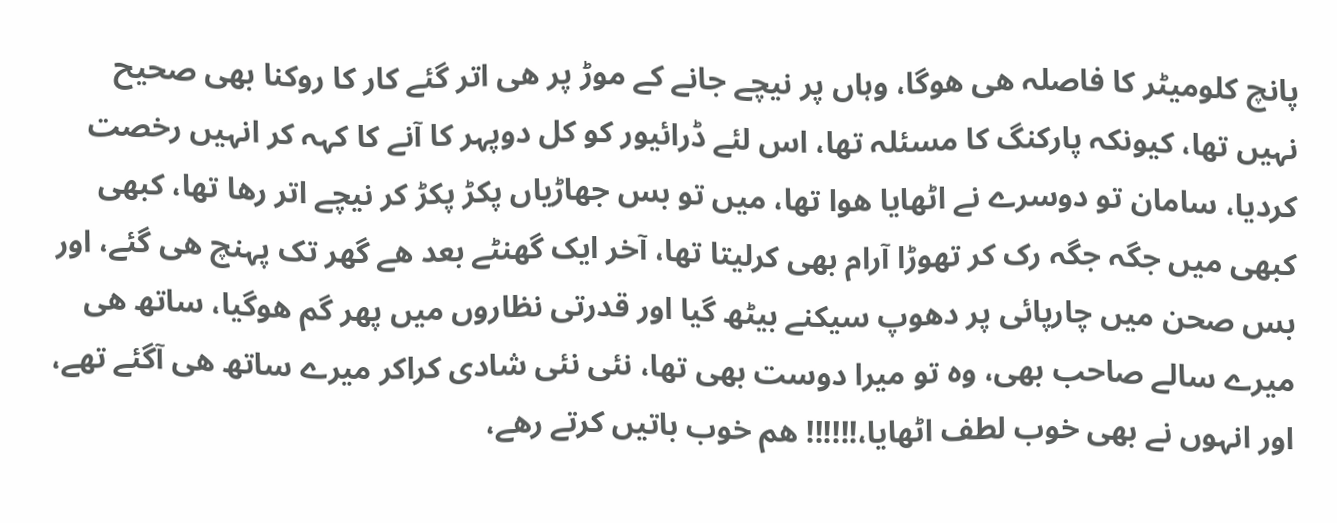پانچ کلومیٹر کا فاصلہ ھی ھوگا، وہاں پر نیچے جانے کے موڑ پر ھی اتر گئے کار کا روکنا بھی صحیح نہیں تھا، کیونکہ پارکنگ کا مسئلہ تھا، اس لئے ڈرائیور کو کل دوپہر کا آنے کا کہہ کر انہیں رخصت کردیا، سامان تو دوسرے نے اٹھایا ھوا تھا، میں تو بس جھاڑیاں پکڑ پکڑ کر نیچے اتر رھا تھا، کبھی کبھی میں جگہ جگہ رک کر تھوڑا آرام بھی کرلیتا تھا، آخر ایک گھنٹے بعد ھے گھر تک پہنچ ھی گئے، اور بس صحن میں چارپائی پر دھوپ سیکنے بیٹھ گیا اور قدرتی نظاروں میں پھر گم ھوگیا، ساتھ ھی میرے سالے صاحب بھی، وہ تو میرا دوست بھی تھا، نئی نئی شادی کراکر میرے ساتھ ھی آگئے تھے، اور انہوں نے بھی خوب لطف اٹھایا،!!!!!! ھم خوب باتیں کرتے رھے،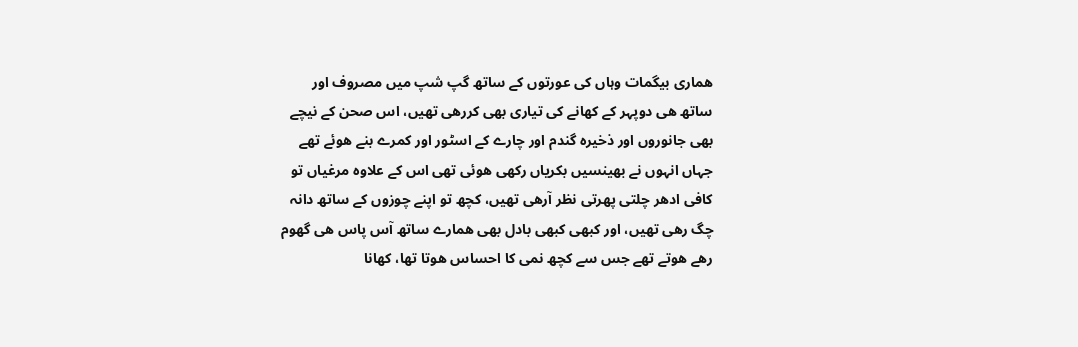ھماری بیگمات وہاں کی عورتوں کے ساتھ گپ شپ میں مصروف اور ساتھ ھی دوپہر کے کھانے کی تیاری بھی کررھی تھیں، اس صحن کے نیچے بھی جانوروں اور ذخیرہ گندم اور چارے کے اسٹور اور کمرے بنے ھوئے تھے جہاں انہوں نے بھینسیں بکریاں رکھی ھوئی تھی اس کے علاوہ مرغیاں تو کافی ادھر چلتی پھرتی نظر آرھی تھیں، کچھ تو اپنے چوزوں کے ساتھ دانہ چگ رھی تھیں، اور کبھی کبھی بادل بھی ھمارے ساتھ آس پاس ھی گھوم رھے ھوتے تھے جس سے کچھ نمی کا احساس ھوتا تھا، کھانا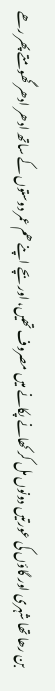بن رھا تھا شہری اور گاؤں کی عورتیں دونوں مل کر کھانے پکانے میں مصروف تھیں، اور بچے اپنے ھم عمر دوستوں کے ساتھ ادھر ادھر گھومتے پھر رھے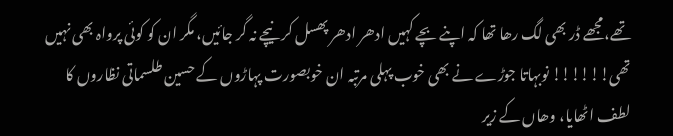تھے،مجھے ڈر بھی لگ رھا تھا کہ اپنے بچے کہیں ادھر ادھر پھسل کر نیچے نہ گر جائیں، مگر ان کو کوئی پرواہ بھی نہیں تھی!!!!!! نوبہاتا جوڑے نے بھی خوب پہلی مرتبہ ان خوبصورت پہاڑوں کے حسین طلسماتی نظاروں کا لطف اٹھایا، وھاں کے زیر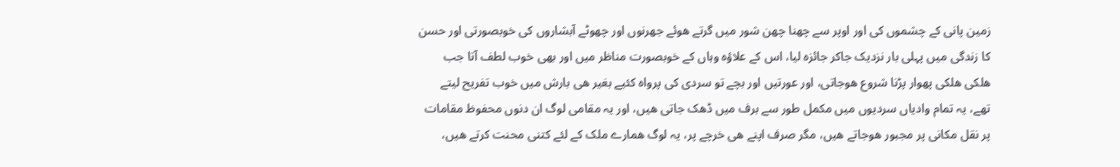زمین پانی کے چشموں کی اور اوپر سے چھنا چھن شور میں گرتے ھوئے جھرنوں اور چھوٹے آبشاروں کی خوبصورتی اور حسن کا زندگی میں پہلی بار نزدیک جاکر جائزہ لیا، اس کے علاؤہ وہاں کے خوبصورت مناظر میں اور بھی خوب لطف آتا جب ھلکی ھلکی پھوار پڑنا شروع ھوجاتی، اور عورتیں اور بچے تو سردی کی پرواہ کئیے بغیر ھی بارش میں خوب تفریح لیتے تھے، یہ تمام وادیاں سردیوں میں مکمل طور سے برف میں ڈھک جاتی ھیں، اور یہ مقامی لوگ ان دنوں محفوظ مقامات پر نقل مکانی پر مجبور ھوجاتے ھیں، مگر صرف اپنے ھی خرچے پر، یہ لوگ ھمارے ملک کے لئے کتنی محنت کرتے ھیں،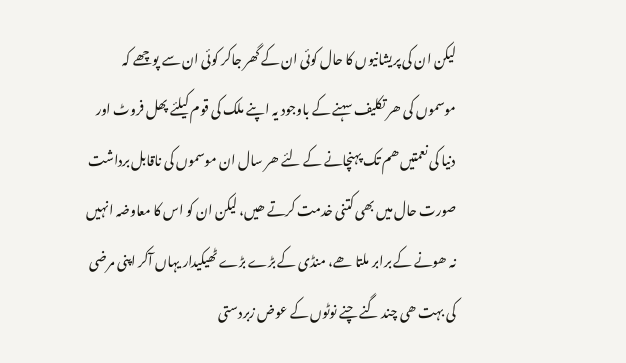لیکن ان کی پریشانیوں کا حال کوئی ان کے گھر جاکر کوئی ان سے پوچھے کہ موسموں کی ھر تکلیف سہنے کے باوجود یہ اپنے ملک کی قوم کیلئے پھل فروٹ اور دنیا کی نعمتیں ھم تک پہنچانے کے لئے ھر سال ان موسموں کی ناقابل برداشت صورت حال میں بھی کتنی خدمت کرتے ھیں، لیکن ان کو اس کا معاوضہ انہیں نہ ھونے کے برابر ملتا ھے، منڈی کے بڑے بڑے ٹھیکیدار یہاں آکر اپنی مرضی کی بہت ھی چند گنے چنے نوٹوں کے عوض زبردستی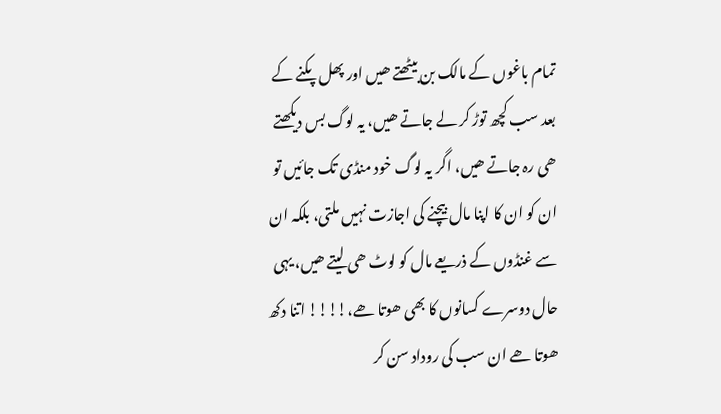تمام باغوں کے مالک بن بیٹھتے ھیں اور پھل پکنے کے بعد سب کچھ توڑ کر لے جاتے ھیں، یہ لوگ بس دیکھتے ھی رہ جاتے ھیں، اگر یہ لوگ خود منڈی تک جائیں تو ان کو ان کا اپنا مال بیچنے کی اجازت نہیں ملتی، بلکہ ان سے غنڈوں کے ذریعے مال کو لوٹ ھی لیتے ھیں، یہی حال دوسرے کسانوں کا بھی ھوتا ھے،!!!! اتنا دکھ ھوتا ھے ان سب کی روداد سن کر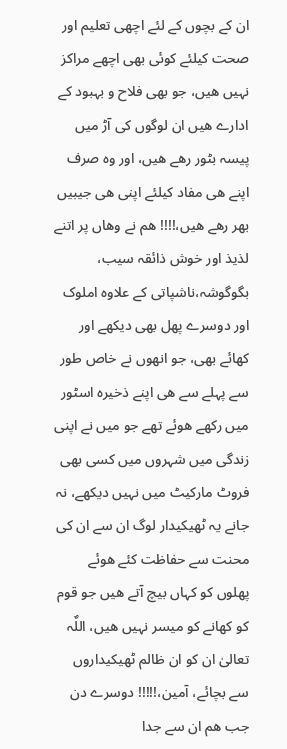ان کے بچوں کے لئے اچھی تعلیم اور صحت کیلئے کوئی بھی اچھے مراکز نہیں ھیں، جو بھی فلاح و بہبود کے ادارے ھیں ان لوگوں کی آڑ میں پیسہ بٹور رھے ھیں، اور وہ صرف اپنے ھی مفاد کیلئے اپنی ھی جیبیں بھر رھے ھیں،!!!! ھم نے وھاں پر اتنے لذیذ اور خوش ذائقہ سیب، بگوگوشہ،ناشپاتی کے علاوہ املوک اور دوسرے پھل بھی دیکھے اور کھائے بھی، جو انھوں نے خاص طور سے پہلے سے ھی اپنے ذخیرہ اسٹور میں رکھے ھوئے تھے جو میں نے اپنی زندگی میں شہروں میں کسی بھی فروٹ مارکیٹ میں نہیں دیکھے، نہ جانے یہ ٹھیکیدار لوگ ان سے ان کی محنت سے حفاظت کئے ھوئے پھلوں کو کہاں بیچ آتے ھیں جو قوم کو کھانے کو میسر نہیں ھیں، اللٌہ تعالیٰ ان کو ان ظالم ٹھیکیداروں سے بچائے، آمین،!!!!! دوسرے دن جب ھم ان سے جدا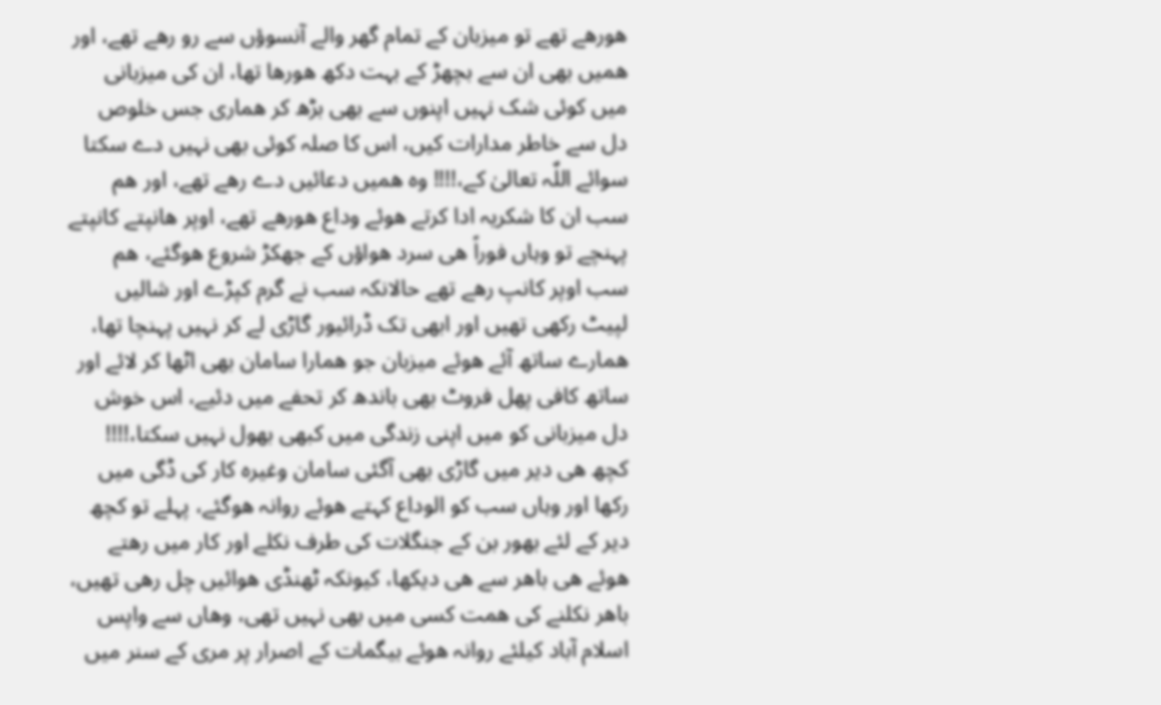ھورھے تھے تو میزبان کے تمام گھر والے آنسوؤں سے رو رھے تھے، اور ھمیں بھی ان سے بچھڑ کے بہت دکھ ھورھا تھا، ان کی میزبانی میں کوئی شک نہیں اپنوں سے بھی بڑھ کر ھماری جس خلوص دل سے خاطر مدارات کیں، اس کا صلہ کوئی بھی نہیں دے سکتا سوائے اللٌہ تعالیٰ کے،!!!! وہ ھمیں دعائیں دے رھے تھے، اور ھم سب ان کا شکریہ ادا کرتے ھوئے وداع ھورھے تھے، اوپر ھانپتے کانپتے پہنچے تو وہاں فوراً ھی سرد ھواؤں کے جھکڑ شروع ھوگئے، ھم سب اوپر کانپ رھے تھے حالانکہ سب نے گرم کپڑے اور شالیں لپیٹ رکھی تھیں اور ابھی تک ڈرائیور گاڑی لے کر نہیں پہنچا تھا، ھمارے ساتھ آئے ھوئے میزبان جو ھمارا سامان بھی اٹھا کر لائے اور ساتھ کافی پھل فروٹ بھی باندھ کر تحفے میں دئیے، اس خوش دل میزبانی کو میں اپنی زندگی میں کبھی بھول نہیں سکتا،!!!! کچھ ھی دیر میں گاڑی بھی آگئی سامان وغیرہ کار کی ڈگی میں رکھا اور وہاں سب کو الوداع کہتے ھوئے روانہ ھوگئے، پہلے تو کچھ دیر کے لئے بھور بن کے جنگلات کی طرف نکلے اور کار میں رھتے ھوئے ھی باھر سے ھی دیکھا، کیونکہ ٹھنڈی ھوائیں چل رھی تھیں، باھر نکلنے کی ھمت کسی میں بھی نہیں تھی، وھاں سے واپس اسلام آباد کیلئے روانہ ھوئے بیگمات کے اصرار پر مری کے سنر میں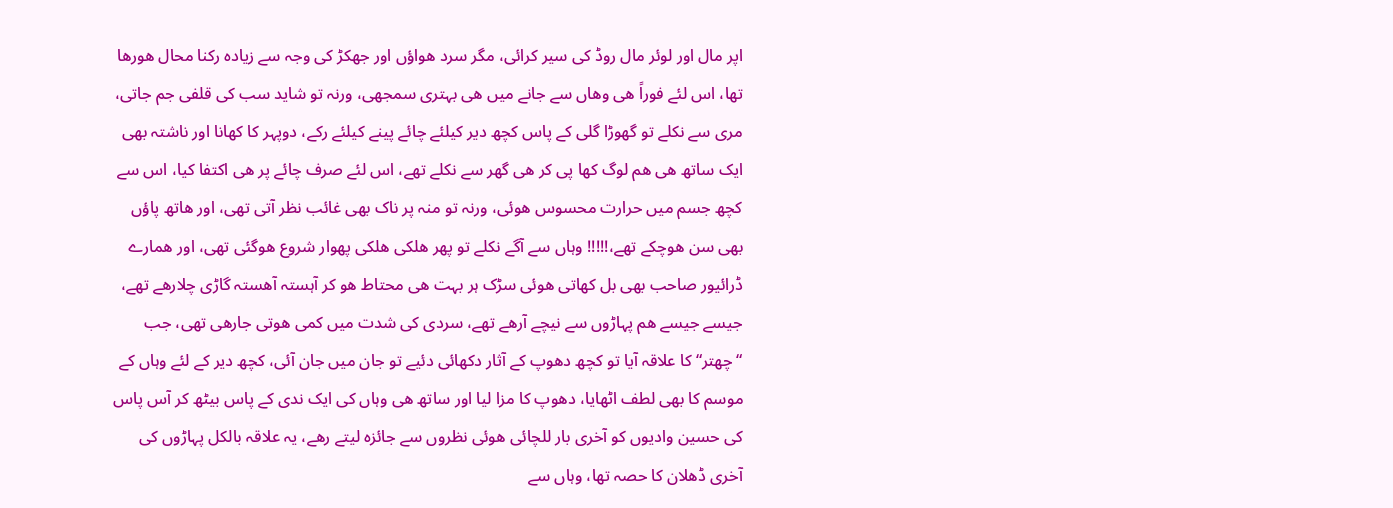اپر مال اور لوئر مال روڈ کی سیر کرائی، مگر سرد ھواؤں اور جھکڑ کی وجہ سے زیادہ رکنا محال ھورھا تھا، اس لئے فوراً ھی وھاں سے جانے میں ھی بہتری سمجھی، ورنہ تو شاید سب کی قلفی جم جاتی، مری سے نکلے تو گھوڑا گلی کے پاس کچھ دیر کیلئے چائے پینے کیلئے رکے، دوپہر کا کھانا اور ناشتہ بھی ایک ساتھ ھی ھم لوگ کھا پی کر ھی گھر سے نکلے تھے، اس لئے صرف چائے پر ھی اکتفا کیا، اس سے کچھ جسم میں حرارت محسوس ھوئی، ورنہ تو منہ پر ناک بھی غائب نظر آتی تھی، اور ھاتھ پاؤں بھی سن ھوچکے تھے،!!!!! وہاں سے آگے نکلے تو پھر ھلکی ھلکی پھوار شروع ھوگئی تھی، اور ھمارے ڈرائیور صاحب بھی بل کھاتی ھوئی سڑک ہر بہت ھی محتاط ھو کر آہستہ آھستہ گاڑی چلارھے تھے، جیسے جیسے ھم پہاڑوں سے نیچے آرھے تھے، سردی کی شدت میں کمی ھوتی جارھی تھی، جب “چھتر“ کا علاقہ آیا تو کچھ دھوپ کے آثار دکھائی دئیے تو جان میں جان آئی، کچھ دیر کے لئے وہاں کے موسم کا بھی لطف اٹھایا، دھوپ کا مزا لیا اور ساتھ ھی وہاں کی ایک ندی کے پاس بیٹھ کر آس پاس کی حسین وادیوں کو آخری بار للچائی ھوئی نظروں سے جائزہ لیتے رھے، یہ علاقہ بالکل پہاڑوں کی آخری ڈھلان کا حصہ تھا، وہاں سے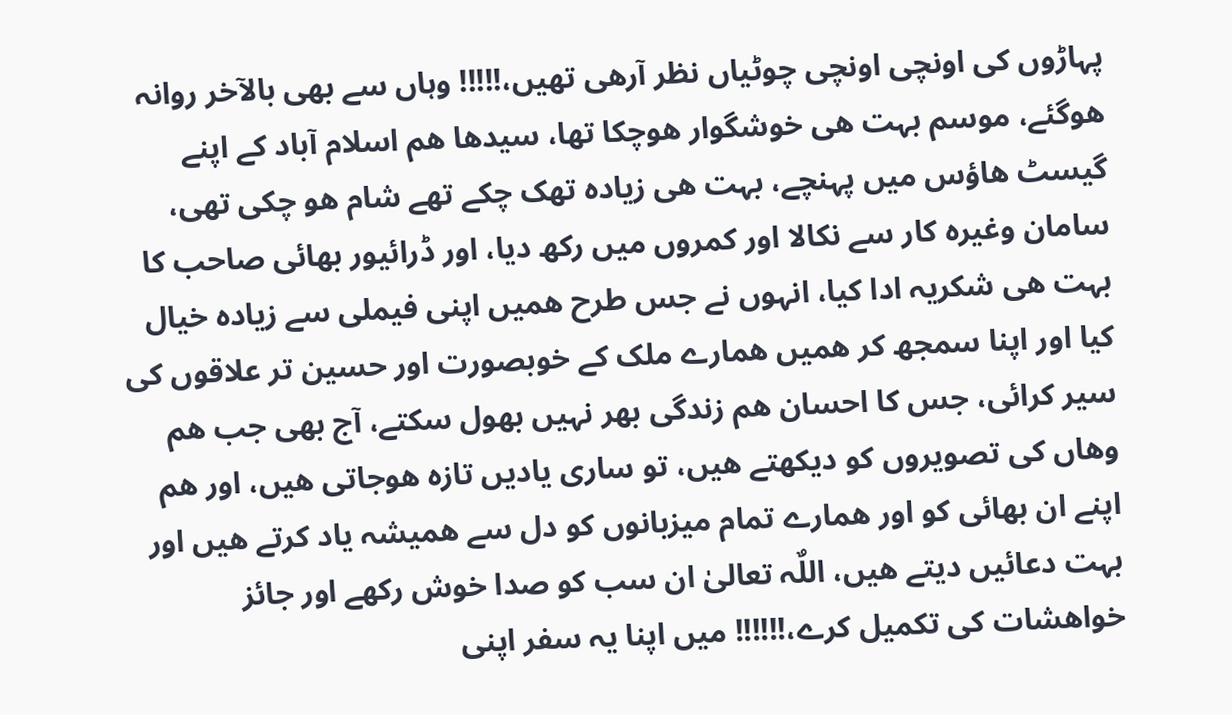پہاڑوں کی اونچی اونچی چوٹیاں نظر آرھی تھیں،!!!!! وہاں سے بھی بالآخر روانہ ھوگئے، موسم بہت ھی خوشگوار ھوچکا تھا، سیدھا ھم اسلام آباد کے اپنے گیسٹ ھاؤس میں پہنچے، بہت ھی زیادہ تھک چکے تھے شام ھو چکی تھی، سامان وغیرہ کار سے نکالا اور کمروں میں رکھ دیا، اور ڈرائیور بھائی صاحب کا بہت ھی شکریہ ادا کیا، انہوں نے جس طرح ھمیں اپنی فیملی سے زیادہ خیال کیا اور اپنا سمجھ کر ھمیں ھمارے ملک کے خوبصورت اور حسین تر علاقوں کی سیر کرائی، جس کا احسان ھم زندگی بھر نہیں بھول سکتے، آج بھی جب ھم وھاں کی تصویروں کو دیکھتے ھیں، تو ساری یادیں تازہ ھوجاتی ھیں، اور ھم اپنے ان بھائی کو اور ھمارے تمام میزبانوں کو دل سے ھمیشہ یاد کرتے ھیں اور بہت دعائیں دیتے ھیں، اللٌہ تعالیٰ ان سب کو صدا خوش رکھے اور جائز خواھشات کی تکمیل کرے،!!!!!! میں اپنا یہ سفر اپنی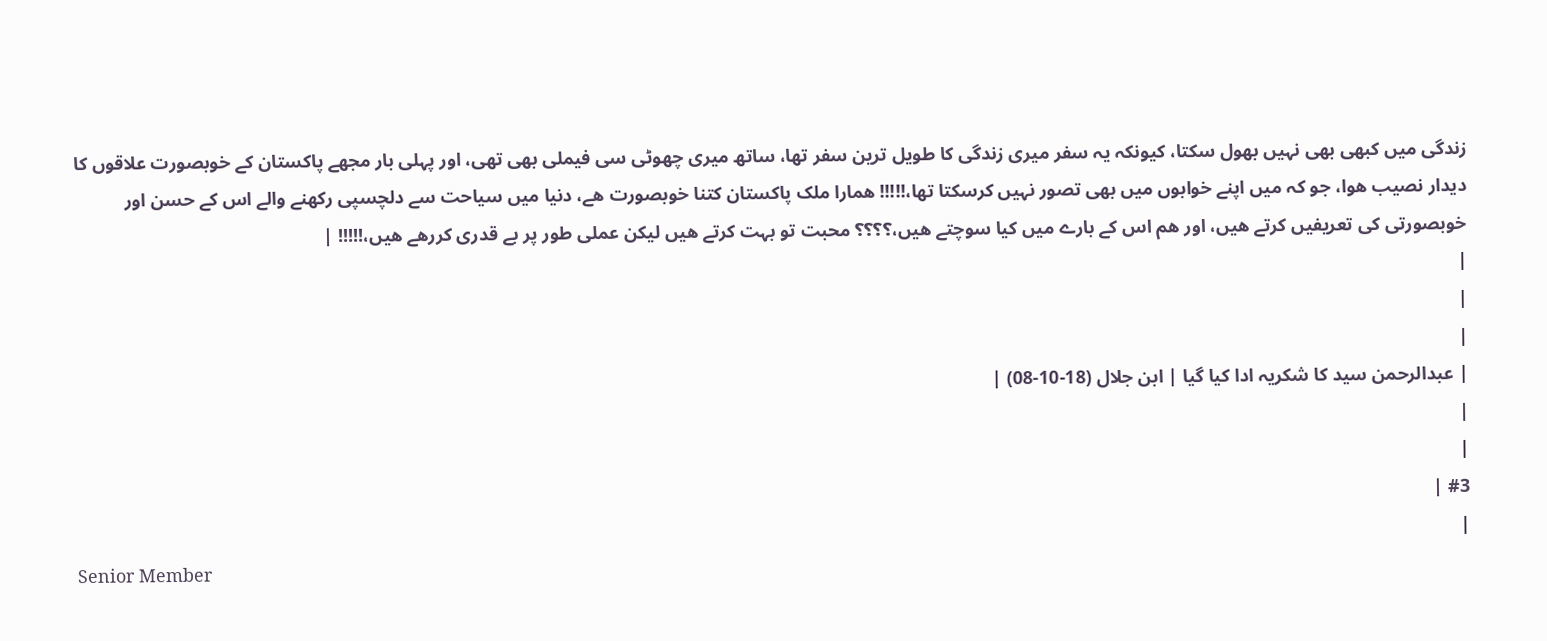زندگی میں کبھی بھی نہیں بھول سکتا، کیونکہ یہ سفر میری زندگی کا طویل ترین سفر تھا، ساتھ میری چھوٹی سی فیملی بھی تھی، اور پہلی بار مجھے پاکستان کے خوبصورت علاقوں کا دیدار نصیب ھوا، جو کہ میں اپنے خوابوں میں بھی تصور نہیں کرسکتا تھا،!!!!! ھمارا ملک پاکستان کتنا خوبصورت ھے، دنیا میں سیاحت سے دلچسپی رکھنے والے اس کے حسن اور خوبصورتی کی تعریفیں کرتے ھیں، اور ھم اس کے بارے میں کیا سوچتے ھیں،؟؟؟؟ محبت تو بہت کرتے ھیں لیکن عملی طور پر بے قدری کررھے ھیں،!!!!! |
|
|
|
| عبدالرحمن سید کا شکریہ ادا کیا گیا | ابن جلال (18-10-08) |
|
|
#3 |
|
Senior Member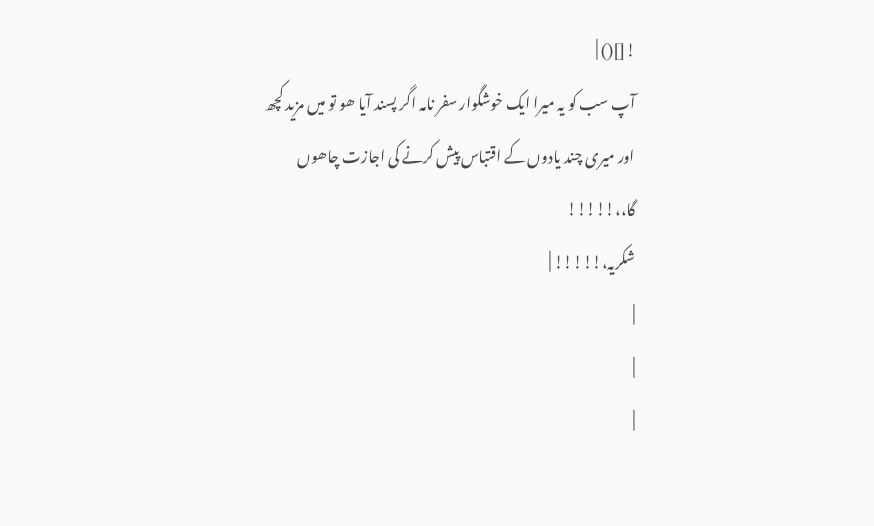![]() |
آپ سب کو یہ میرا ایک خوشگوار سفر نامہ اگر پسند آیا ھو تو میں مزید کچھ اور میری چند یادوں کے اقتباس پیش کرنے کی اجازت چاھوں گا،،!!!!!
شکریہ،!!!!! |
|
|
|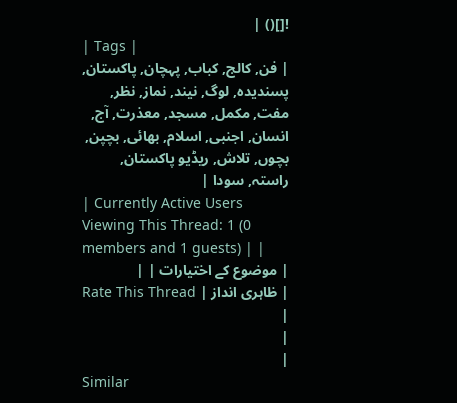![]() |
| Tags |
| فن, کالج, کباب, پہچان, پاکستان, پسندیدہ, لوگ, نیند, نماز, نظر, مفت, مکمل, مسجد, معذرت, آج, انسان, اجنبی, اسلام, بھائی, بچپن, بچوں, تلاش, ریڈیو پاکستان, راستہ, سودا |
| Currently Active Users Viewing This Thread: 1 (0 members and 1 guests) | |
| موضوع کے اختیارات | |
| ظاہری انداز | Rate This Thread |
|
|
Similar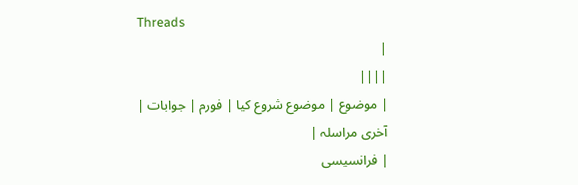Threads
|
||||
| موضوع | موضوع شروع کیا | فورم | جوابات | آخری مراسلہ |
| فرانسیسی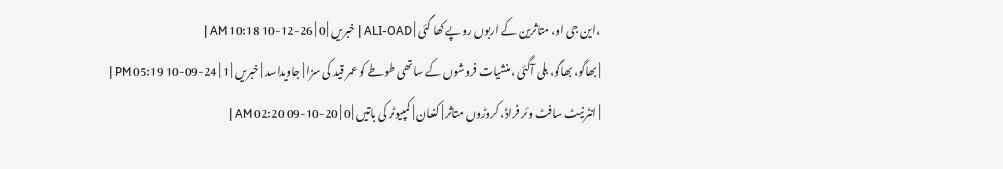،این جی او، متاثرین کے اربوں روپے کھا گئی | ALI-OAD | خبریں | 0 | 26-12-10 10:18 AM |
| بھاگو، بھاگو، بلی آگئی ،منشیات فروشوں کے ساتھی طوطے کو عمر قید کی سزا | جاویداسد | خبریں | 1 | 24-09-10 05:19 PM |
| انٹرنیٹ سافٹ وئر فراڈ، کروڑوں متاثر | کنعان | کمپیوٹر کی باتیں | 0 | 20-10-09 02:20 AM |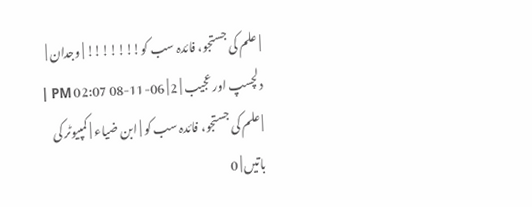| علم کی جستجو، فائدہ سب کو!!!!!!! | وجدان | دلچسپ اور عجیب | 2 | 06-11-08 02:07 PM |
| علم کی جستجو، فائدہ سب کو | ابن ضیاء | کمپیوٹر کی باتیں | 0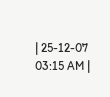| 25-12-07 03:15 AM |